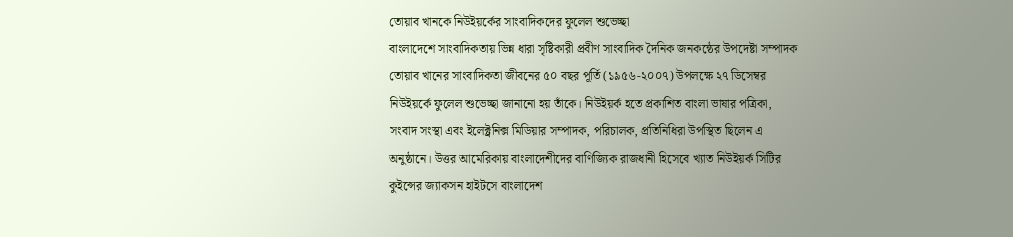তোয়াব খানকে নিউইয়র্কের সাংবাদিকদের ফুলেল শুভেচ্ছা
বাংলাদেশে সাংবাদিকতায় ভিন্ন ধারা সৃষ্টিকারী প্রবীণ সাংবাদিক দৈনিক জনকন্ঠের উপদেষ্টা সম্পাদক তোয়াব খানের সাংবাদিকতা জীবনের ৫০ বছর পূর্তি (১৯৫৬-২০০৭) উপলক্ষে ২৭ ডিসেম্বর নিউইয়র্কে ফুলেল শুভেচ্ছা জানানো হয় তাঁকে। নিউইয়র্ক হতে প্রকাশিত বাংলা ভাষার পত্রিকা, সংবাদ সংস্থা এবং ইলেক্ট্রনিক্স মিডিয়ার সম্পাদক, পরিচালক, প্রতিনিধিরা উপস্থিত ছিলেন এ অনুষ্ঠানে। উত্তর আমেরিকায় বাংলাদেশীদের বাণিজ্যিক রাজধানী হিসেবে খ্যাত নিউইয়র্ক সিটির কুইন্সের জ্যাকসন হাইটসে বাংলাদেশ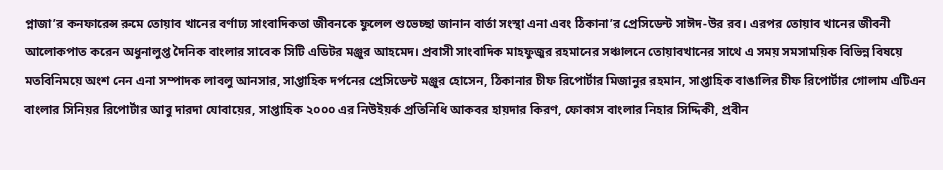প্নাজা’র কনফারেন্স রুমে তোয়াব খানের বর্ণাঢ্য সাংবাদিকতা জীবনকে ফুলেল শুভেচ্ছা জানান বার্তা সংস্থা এনা এবং ঠিকানা’র প্রেসিডেন্ট সাঈদ-উর রব। এরপর তোয়াব খানের জীবনী আলোকপাত করেন অধুনালুপ্ত দৈনিক বাংলার সাবেক সিটি এডিটর মঞ্জুর আহমেদ। প্রবাসী সাংবাদিক মাহফুজুর রহমানের সঞ্চালনে তোয়াবখানের সাথে এ সময় সমসাময়িক বিভিন্ন বিষয়ে মতবিনিময়ে অংশ নেন এনা সম্পাদক লাবলু আনসার, সাপ্তাহিক দর্পনের প্রেসিডেন্ট মঞ্জুর হোসেন, ঠিকানার চীফ রিপোর্টার মিজানুর রহমান, সাপ্তাহিক বাঙালির চীফ রিপোর্টার গোলাম এটিএন বাংলার সিনিয়র রিপোর্টার আবু দারদা যোবায়ের, সাপ্তাহিক ২০০০ এর নিউইয়র্ক প্রতিনিধি আকবর হায়দার কিরণ, ফোকাস বাংলার নিহার সিদ্দিকী, প্রবীন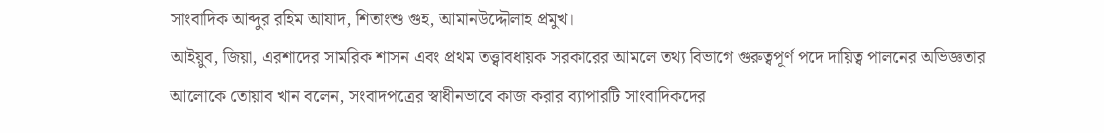সাংবাদিক আব্দুর রহিম আযাদ, শিতাংশু গুহ, আমানউদ্দৌলাহ প্রমুখ।
আইয়ুব, জিয়া, এরশাদের সামরিক শাসন এবং প্রথম তত্ত্বাবধায়ক সরকারের আমলে তথ্য বিভাগে গুরুত্বপূর্ণ পদে দায়িত্ব পালনের অভিজ্ঞতার আলোকে তোয়াব খান বলেন, সংবাদপত্রের স্বাধীনভাবে কাজ করার ব্যাপারটি সাংবাদিকদের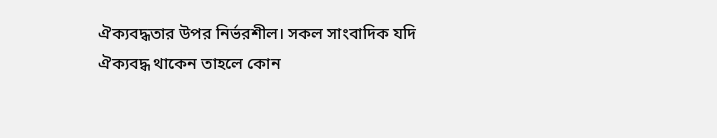ঐক্যবদ্ধতার উপর নির্ভরশীল। সকল সাংবাদিক যদি ঐক্যবদ্ধ থাকেন তাহলে কোন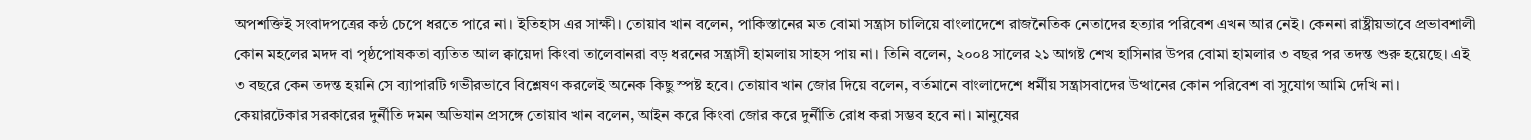অপশক্তিই সংবাদপত্রের কন্ঠ চেপে ধরতে পারে না। ইতিহাস এর সাক্ষী। তোয়াব খান বলেন, পাকিস্তানের মত বোমা সন্ত্রাস চালিয়ে বাংলাদেশে রাজনৈতিক নেতাদের হত্যার পরিবেশ এখন আর নেই। কেননা রাষ্ট্রীয়ভাবে প্রভাবশালী কোন মহলের মদদ বা পৃষ্ঠপোষকতা ব্যতিত আল ক্বায়েদা কিংবা তালেবানরা বড় ধরনের সন্ত্রাসী হামলায় সাহস পায় না। তিনি বলেন, ২০০৪ সালের ২১ আগষ্ট শেখ হাসিনার উপর বোমা হামলার ৩ বছর পর তদন্ত শুরু হয়েছে। এই ৩ বছরে কেন তদন্ত হয়নি সে ব্যাপারটি গভীরভাবে বিশ্লেষণ করলেই অনেক কিছু স্পষ্ট হবে। তোয়াব খান জোর দিয়ে বলেন, বর্তমানে বাংলাদেশে ধর্মীয় সন্ত্রাসবাদের উত্থানের কোন পরিবেশ বা সুযোগ আমি দেখি না।
কেয়ারটেকার সরকারের দুর্নীতি দমন অভিযান প্রসঙ্গে তোয়াব খান বলেন, আইন করে কিংবা জোর করে দুর্নীতি রোধ করা সম্ভব হবে না। মানুষের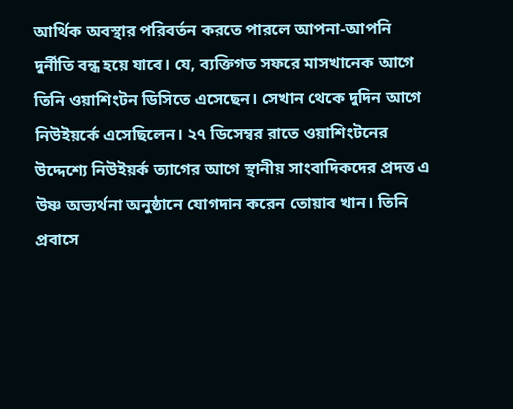আর্থিক অবস্থার পরিবর্তন করতে পারলে আপনা-আপনি দুর্নীতি বন্ধ হয়ে যাবে। যে, ব্যক্তিগত সফরে মাসখানেক আগে তিনি ওয়াশিংটন ডিসিতে এসেছেন। সেখান থেকে দুদিন আগে নিউইয়র্কে এসেছিলেন। ২৭ ডিসেম্বর রাতে ওয়াশিংটনের উদ্দেশ্যে নিউইয়র্ক ত্যাগের আগে স্থানীয় সাংবাদিকদের প্রদত্ত এ উষ্ণ অভ্যর্থনা অনুষ্ঠানে যোগদান করেন তোয়াব খান। তিনি প্রবাসে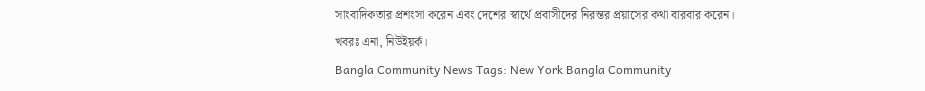সাংবাদিকতার প্রশংসা করেন এবং দেশের স্বার্থে প্রবাসীদের নিরন্তর প্রয়াসের কথা বারবার করেন।
খবরঃ এনা, নিউইয়র্ক।
Bangla Community News Tags: New York Bangla Community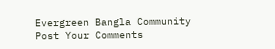Evergreen Bangla Community
Post Your Comments